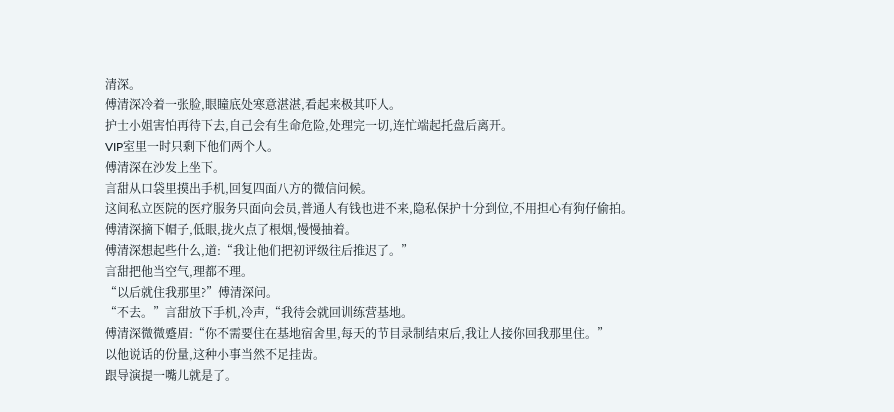清深。
傅清深冷着一张脸,眼瞳底处寒意湛湛,看起来极其吓人。
护士小姐害怕再待下去,自己会有生命危险,处理完一切,连忙端起托盘后离开。
VIP室里一时只剩下他们两个人。
傅清深在沙发上坐下。
言甜从口袋里摸出手机,回复四面八方的微信问候。
这间私立医院的医疗服务只面向会员,普通人有钱也进不来,隐私保护十分到位,不用担心有狗仔偷拍。
傅清深摘下帽子,低眼,拢火点了根烟,慢慢抽着。
傅清深想起些什么,道:“我让他们把初评级往后推迟了。”
言甜把他当空气,理都不理。
“以后就住我那里?”傅清深问。
“不去。”言甜放下手机,冷声,“我待会就回训练营基地。
傅清深微微蹙眉:“你不需要住在基地宿舍里,每天的节目录制结束后,我让人接你回我那里住。”
以他说话的份量,这种小事当然不足挂齿。
跟导演提一嘴儿就是了。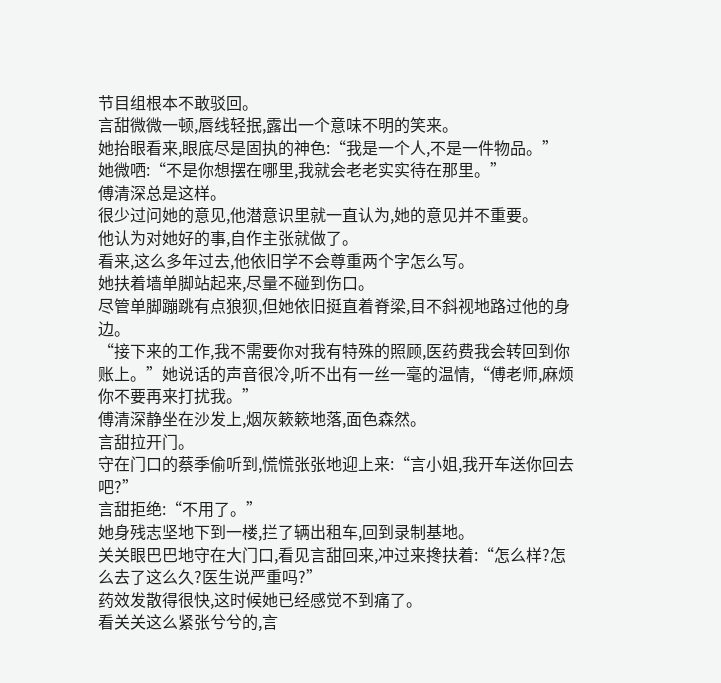节目组根本不敢驳回。
言甜微微一顿,唇线轻抿,露出一个意味不明的笑来。
她抬眼看来,眼底尽是固执的神色:“我是一个人,不是一件物品。”
她微哂:“不是你想摆在哪里,我就会老老实实待在那里。”
傅清深总是这样。
很少过问她的意见,他潜意识里就一直认为,她的意见并不重要。
他认为对她好的事,自作主张就做了。
看来,这么多年过去,他依旧学不会尊重两个字怎么写。
她扶着墙单脚站起来,尽量不碰到伤口。
尽管单脚蹦跳有点狼狈,但她依旧挺直着脊梁,目不斜视地路过他的身边。
“接下来的工作,我不需要你对我有特殊的照顾,医药费我会转回到你账上。”她说话的声音很冷,听不出有一丝一毫的温情,“傅老师,麻烦你不要再来打扰我。”
傅清深静坐在沙发上,烟灰簌簌地落,面色森然。
言甜拉开门。
守在门口的蔡季偷听到,慌慌张张地迎上来:“言小姐,我开车送你回去吧?”
言甜拒绝:“不用了。”
她身残志坚地下到一楼,拦了辆出租车,回到录制基地。
关关眼巴巴地守在大门口,看见言甜回来,冲过来搀扶着:“怎么样?怎么去了这么久?医生说严重吗?”
药效发散得很快,这时候她已经感觉不到痛了。
看关关这么紧张兮兮的,言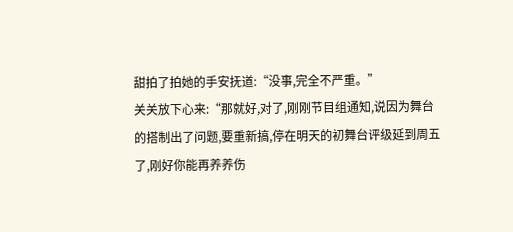甜拍了拍她的手安抚道:“没事,完全不严重。”
关关放下心来:“那就好,对了,刚刚节目组通知,说因为舞台的搭制出了问题,要重新搞,停在明天的初舞台评级延到周五了,刚好你能再养养伤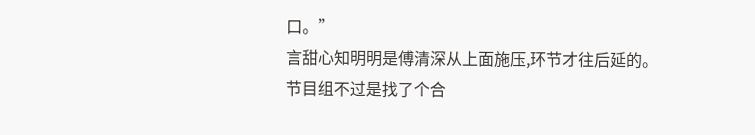口。”
言甜心知明明是傅清深从上面施压,环节才往后延的。
节目组不过是找了个合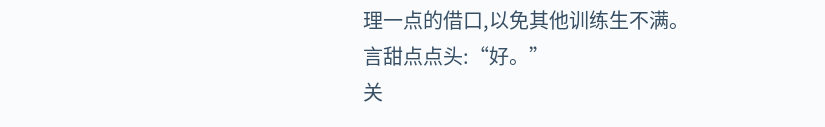理一点的借口,以免其他训练生不满。
言甜点点头:“好。”
关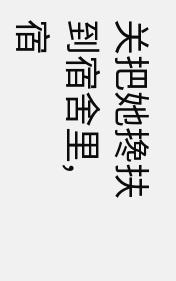关把她搀扶到宿舍里,宿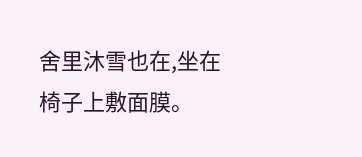舍里沐雪也在,坐在椅子上敷面膜。